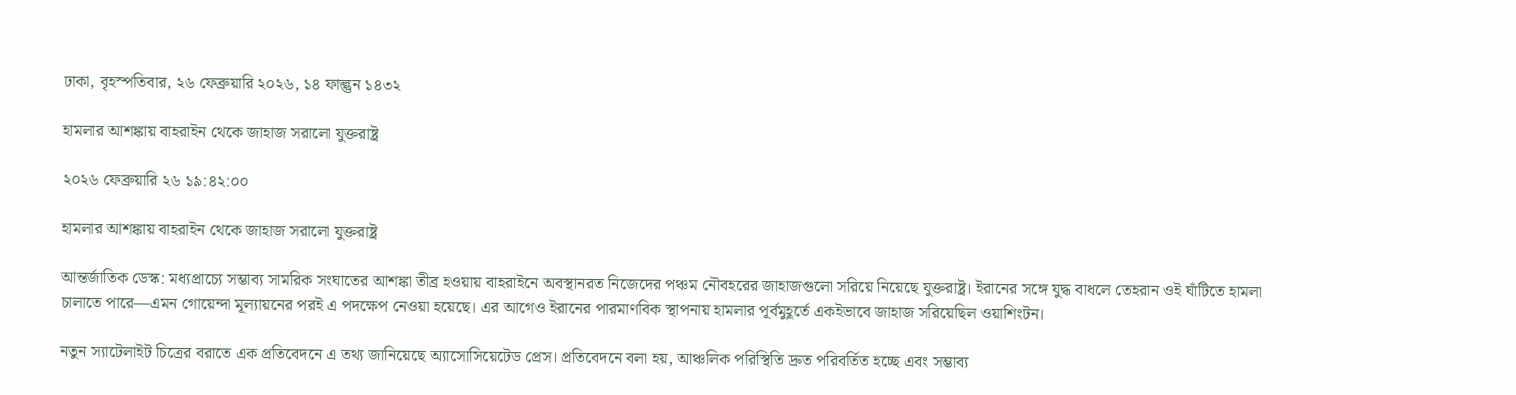ঢাকা, বৃহস্পতিবার, ২৬ ফেব্রুয়ারি ২০২৬, ১৪ ফাল্গুন ১৪৩২

হামলার আশঙ্কায় বাহরাইন থেকে জাহাজ সরালো যুক্তরাষ্ট্র

২০২৬ ফেব্রুয়ারি ২৬ ১৯:৪২:০০

হামলার আশঙ্কায় বাহরাইন থেকে জাহাজ সরালো যুক্তরাষ্ট্র

আন্তর্জাতিক ডেস্ক: মধ্যপ্রাচ্যে সম্ভাব্য সামরিক সংঘাতের আশঙ্কা তীব্র হওয়ায় বাহরাইনে অবস্থানরত নিজেদের পঞ্চম নৌবহরের জাহাজগুলো সরিয়ে নিয়েছে যুক্তরাষ্ট্র। ইরানের সঙ্গে যুদ্ধ বাধলে তেহরান ওই ঘাঁটিতে হামলা চালাতে পারে—এমন গোয়েন্দা মূল্যায়নের পরই এ পদক্ষেপ নেওয়া হয়েছে। এর আগেও ইরানের পারমাণবিক স্থাপনায় হামলার পূর্বমুহূর্তে একইভাবে জাহাজ সরিয়েছিল ওয়াশিংটন।

নতুন স্যাটেলাইট চিত্রের বরাতে এক প্রতিবেদনে এ তথ্য জানিয়েছে অ্যাসোসিয়েটেড প্রেস। প্রতিবেদনে বলা হয়, আঞ্চলিক পরিস্থিতি দ্রুত পরিবর্তিত হচ্ছে এবং সম্ভাব্য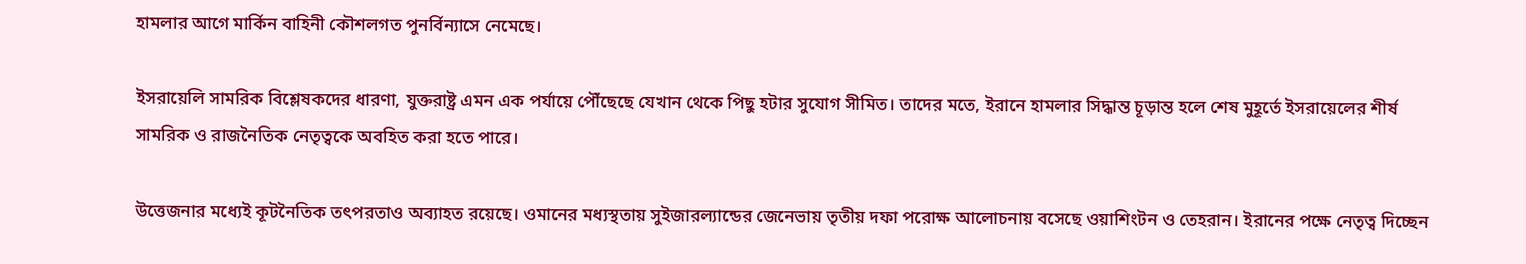হামলার আগে মার্কিন বাহিনী কৌশলগত পুনর্বিন্যাসে নেমেছে।

ইসরায়েলি সামরিক বিশ্লেষকদের ধারণা, যুক্তরাষ্ট্র এমন এক পর্যায়ে পৌঁছেছে যেখান থেকে পিছু হটার সুযোগ সীমিত। তাদের মতে, ইরানে হামলার সিদ্ধান্ত চূড়ান্ত হলে শেষ মুহূর্তে ইসরায়েলের শীর্ষ সামরিক ও রাজনৈতিক নেতৃত্বকে অবহিত করা হতে পারে।

উত্তেজনার মধ্যেই কূটনৈতিক তৎপরতাও অব্যাহত রয়েছে। ওমানের মধ্যস্থতায় সুইজারল্যান্ডের জেনেভায় তৃতীয় দফা পরোক্ষ আলোচনায় বসেছে ওয়াশিংটন ও তেহরান। ইরানের পক্ষে নেতৃত্ব দিচ্ছেন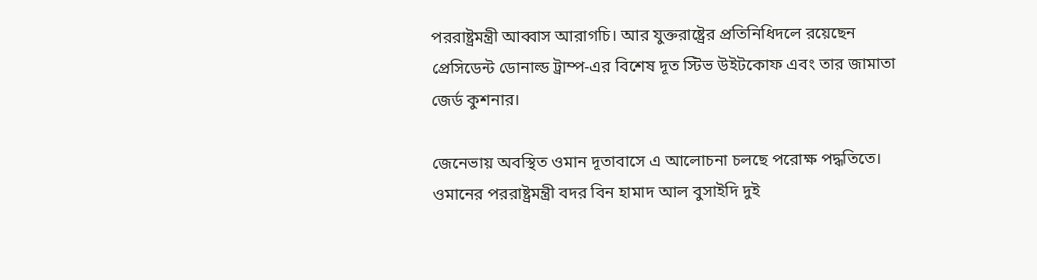পররাষ্ট্রমন্ত্রী আব্বাস আরাগচি। আর যুক্তরাষ্ট্রের প্রতিনিধিদলে রয়েছেন প্রেসিডেন্ট ডোনাল্ড ট্রাম্প-এর বিশেষ দূত স্টিভ উইটকোফ এবং তার জামাতা জের্ড কুশনার।

জেনেভায় অবস্থিত ওমান দূতাবাসে এ আলোচনা চলছে পরোক্ষ পদ্ধতিতে। ওমানের পররাষ্ট্রমন্ত্রী বদর বিন হামাদ আল বুসাইদি দুই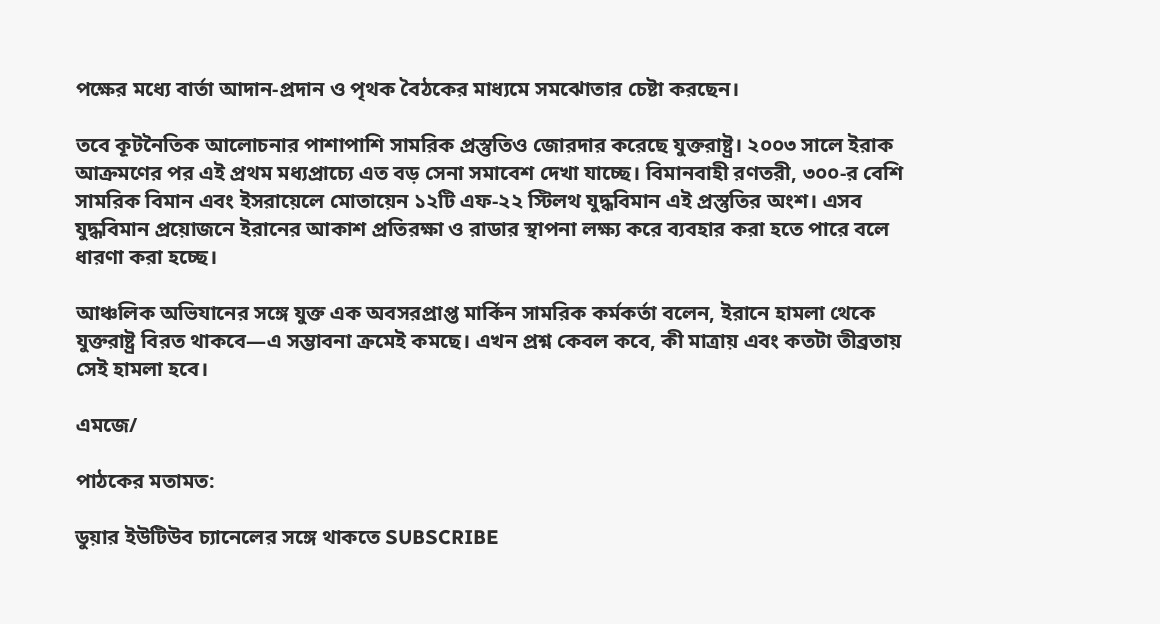পক্ষের মধ্যে বার্তা আদান-প্রদান ও পৃথক বৈঠকের মাধ্যমে সমঝোতার চেষ্টা করছেন।

তবে কূটনৈতিক আলোচনার পাশাপাশি সামরিক প্রস্তুতিও জোরদার করেছে যুক্তরাষ্ট্র। ২০০৩ সালে ইরাক আক্রমণের পর এই প্রথম মধ্যপ্রাচ্যে এত বড় সেনা সমাবেশ দেখা যাচ্ছে। বিমানবাহী রণতরী, ৩০০-র বেশি সামরিক বিমান এবং ইসরায়েলে মোতায়েন ১২টি এফ-২২ স্টিলথ যুদ্ধবিমান এই প্রস্তুতির অংশ। এসব যুদ্ধবিমান প্রয়োজনে ইরানের আকাশ প্রতিরক্ষা ও রাডার স্থাপনা লক্ষ্য করে ব্যবহার করা হতে পারে বলে ধারণা করা হচ্ছে।

আঞ্চলিক অভিযানের সঙ্গে যুক্ত এক অবসরপ্রাপ্ত মার্কিন সামরিক কর্মকর্তা বলেন, ইরানে হামলা থেকে যুক্তরাষ্ট্র বিরত থাকবে—এ সম্ভাবনা ক্রমেই কমছে। এখন প্রশ্ন কেবল কবে, কী মাত্রায় এবং কতটা তীব্রতায় সেই হামলা হবে।

এমজে/

পাঠকের মতামত:

ডুয়ার ইউটিউব চ্যানেলের সঙ্গে থাকতে SUBSCRIBE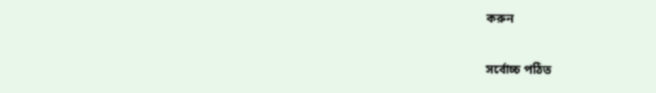করুন

সর্বোচ্চ পঠিত